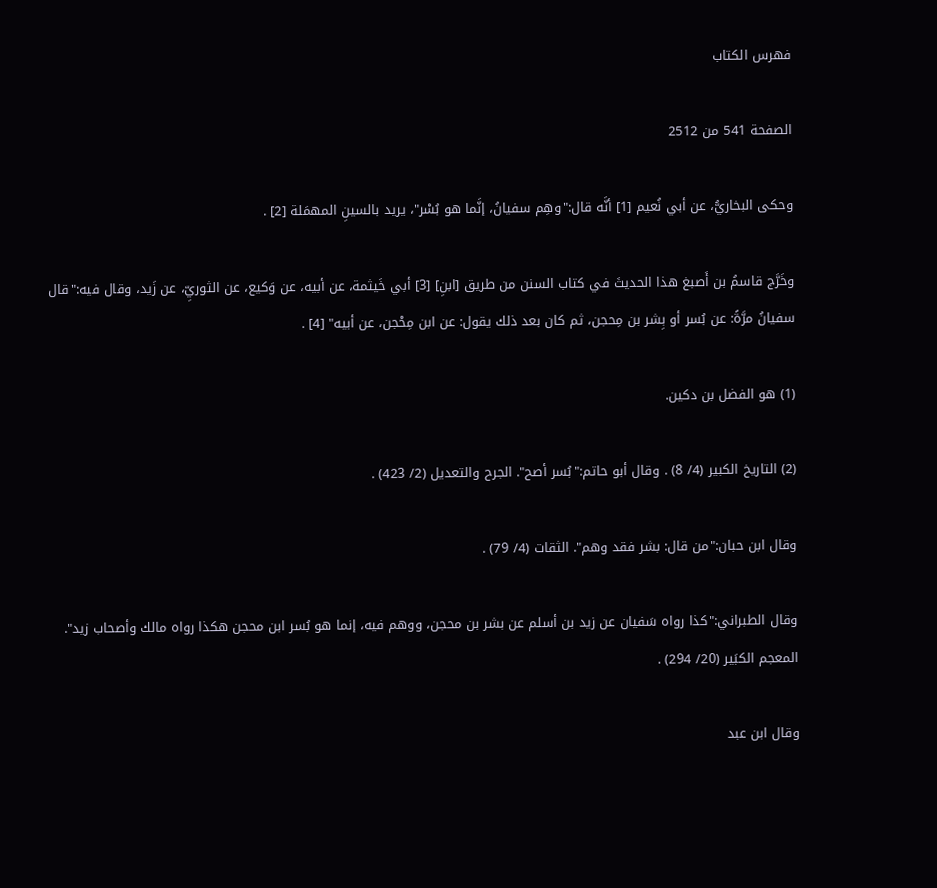فهرس الكتاب

الصفحة 541 من 2512

وحكى البخاريُّ، عن أبي نُعيم [1] أنَّه قال:"وهِم سفيانُ، إنَّما هو بُسْر"، يريد بالسينِ المهمَلة [2] .

وخَرَّج قاسمُ بن أَصبغ هذا الحديثَ في كتاب السنن من طريق [ابنِ] [3] أبي خَيثمة، عن أبيه، عن وَكيع، عن الثوريِّ، عن زَيد، وقال فيه:"قال سفيانُ مرَّةً: عن بُسر أو بِشر بن مِحجن، ثم كان بعد ذلك يقول: عن ابن مِحْجن، عن أبيه" [4] .

(1) هو الفضل بن دكين.

(2) التاريخ الكبير (4/ 8) . وقال أبو حاتم:"بُسر أصح". الجرح والتعديل (2/ 423) .

وقال ابن حبان:"من قال: بشر فقد وهم". الثقات (4/ 79) .

وقال الطبراني:"كذا رواه سَفيان عن زيد بن أسلم عن بشر بن محجن، ووهم فيه، إنما هو بُسر ابن محجن هكذا رواه مالك وأصحاب زيد". المعجم الكبَير (20/ 294) .

وقال ابن عبد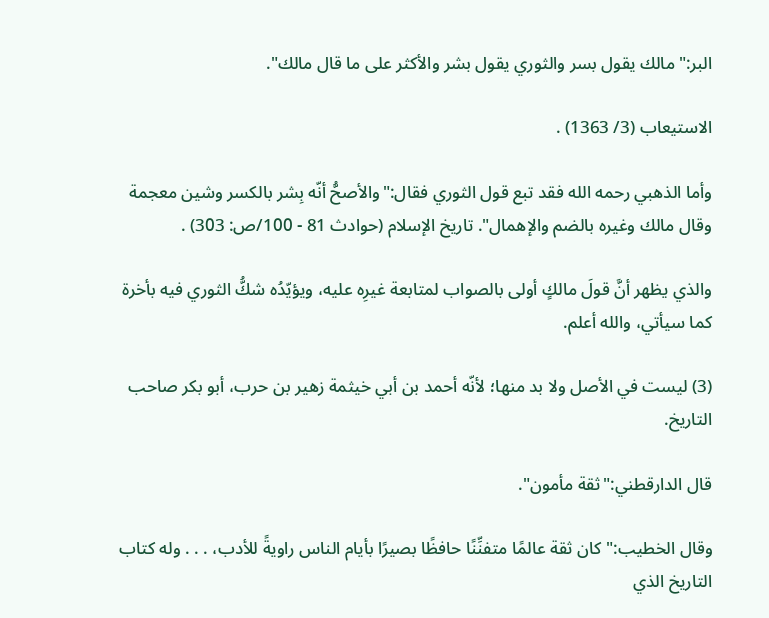البر:"مالك يقول بسر والثوري يقول بشر والأكثر على ما قال مالك".

الاستيعاب (3/ 1363) .

وأما الذهبي رحمه الله فقد تبع قول الثوري فقال:"والأصحُّ أنّه بِشر بالكسر وشين معجمة وقال مالك وغيره بالضم والإهمال". تاريخ الإسلام (حوادث 81 - 100/ص: 303) .

والذي يظهر أنَّ قولَ مالكٍ أولى بالصواب لمتابعة غيرِه عليه، ويؤيّدُه شكُّ الثوري فيه بأخرة كما سيأتي، والله أعلم.

(3) ليست في الأصل ولا بد منها؛ لأنّه أحمد بن أبي خيثمة زهير بن حرب، أبو بكر صاحب التاريخ.

قال الدارقطني:"ثقة مأمون".

وقال الخطيب:"كان ثقة عالمًا متفنِّنًا حافظًا بصيرًا بأيام الناس راويةً للأدب، . . . وله كتاب التاريخ الذي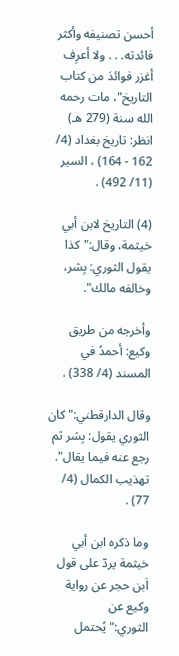أحسن تصنيفه وأكثر فائدته. . . ولا أعرِف أغزر فوائدَ من كتاب التاريخ"، مات رحمه الله سنة (279 هـ) انظر: تاريخ بغداد (4/ 162 - 164) ، السير (11/ 492) .

(4) التاريخ لابن أبي خيثمة، وقال:"كذا يقول الثوري: بِشر، وخالفه مالك".

وأخرجه من طريق وكيع: أحمدُ في المسند (4/ 338) .

وقال الدارقطني:"كان الثوري يقول: بِشر ثم رجع عنه فيما يقال". تهذيب الكمال (4/ 77) .

وما ذكره ابن أبي خيثمة يردّ على قول اَبن حجر عن رواية وكيع عن الثوري:"يُحتمل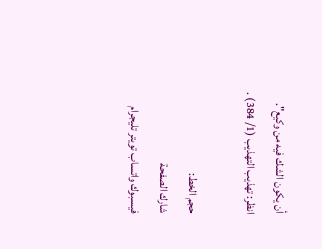أن يكون الشك فيه من وكيع". انظر: تهذيب التهذيب (1/ 384) .

حجم الخط:
شارك الصفحة
فيسبوك واتساب تويتر تليجرام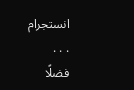انستجرام
. . .
فضلًا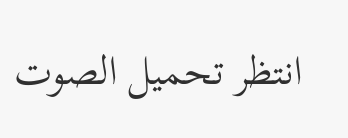انتظر تحميل الصوت